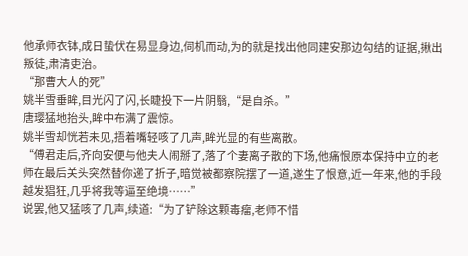他承师衣钵,成日蛰伏在易显身边,伺机而动,为的就是找出他同建安那边勾结的证据,揪出叛徒,肃清吏治。
“那曹大人的死”
姚半雪垂眸,目光闪了闪,长睫投下一片阴翳,“是自杀。”
唐璎猛地抬头,眸中布满了震惊。
姚半雪却恍若未见,捂着嘴轻咳了几声,眸光显的有些离散。
“傅君走后,齐向安便与他夫人闹掰了,落了个妻离子散的下场,他痛恨原本保持中立的老师在最后关头突然替你递了折子,暗觉被都察院摆了一道,遂生了恨意,近一年来,他的手段越发猖狂,几乎将我等逼至绝境……”
说罢,他又猛咳了几声,续道:“为了铲除这颗毒瘤,老师不惜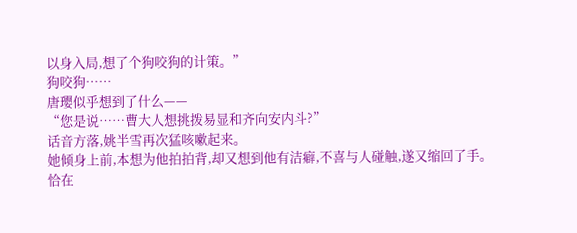以身入局,想了个狗咬狗的计策。”
狗咬狗……
唐璎似乎想到了什么——
“您是说……曹大人想挑拨易显和齐向安内斗?”
话音方落,姚半雪再次猛咳嗽起来。
她倾身上前,本想为他拍拍背,却又想到他有洁癖,不喜与人碰触,遂又缩回了手。
恰在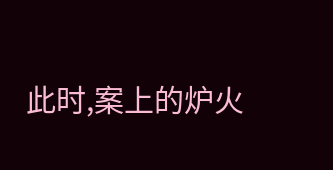此时,案上的炉火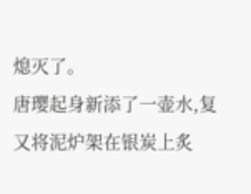熄灭了。
唐璎起身新添了一壶水,复又将泥炉架在银炭上炙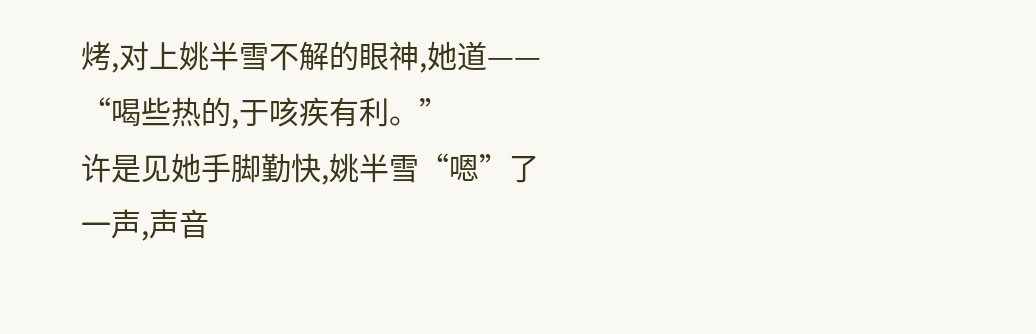烤,对上姚半雪不解的眼神,她道——
“喝些热的,于咳疾有利。”
许是见她手脚勤快,姚半雪“嗯”了一声,声音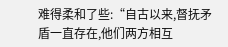难得柔和了些:“自古以来,督抚矛盾一直存在,他们两方相互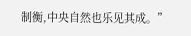制衡,中央自然也乐见其成。”